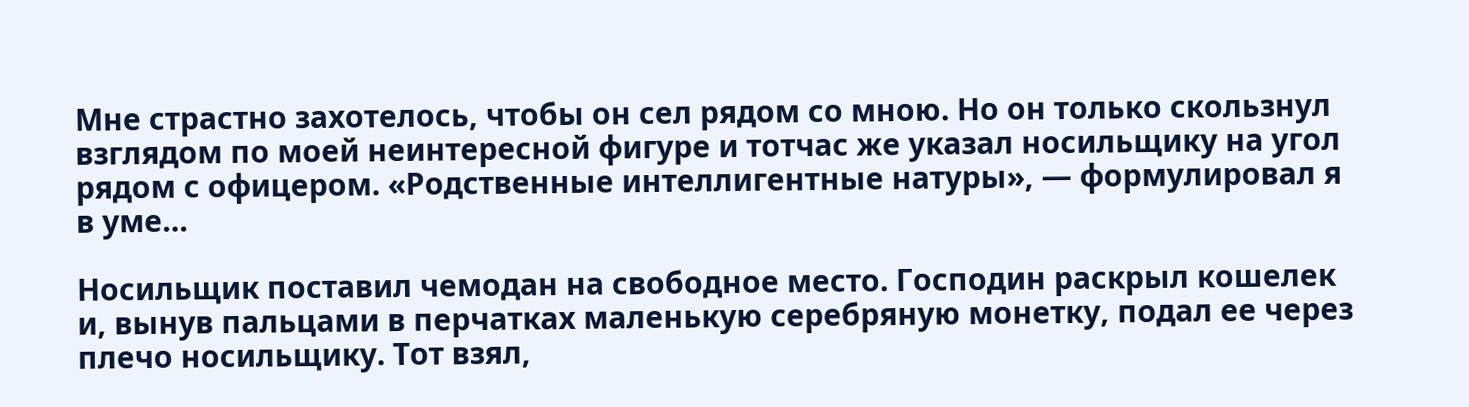Мне страстно захотелось, чтобы он сел рядом со мною. Но он только скользнул взглядом по моей неинтересной фигуре и тотчас же указал носильщику на угол рядом с офицером. «Родственные интеллигентные натуры», — формулировал я в уме…

Носильщик поставил чемодан на свободное место. Господин раскрыл кошелек и, вынув пальцами в перчатках маленькую серебряную монетку, подал ее через плечо носильщику. Тот взял,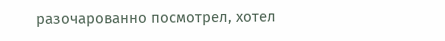разочарованно посмотрел, хотел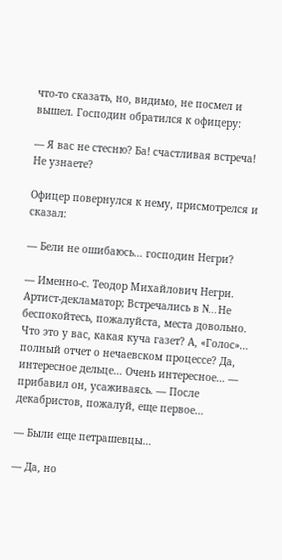что-то сказать, но, видимо, не посмел и вышел. Господин обратился к офицеру:

— Я вас не стесню? Ба! счастливая встреча! Не узнаете?

Офицер повернулся к нему, присмотрелся и сказал:

— Бели не ошибаюсь… господин Негри?

— Именно-с. Теодор Михайлович Негри. Артист-декламатор; Встречались в N… Не беспокойтесь, пожалуйста, места довольно. Что это у вас, какая куча газет? А, «Голос»… полный отчет о нечаевском процессе? Да, интересное дельце… Очень интересное… — прибавил он, усаживаясь. — После декабристов, пожалуй, еще первое…

— Были еще петрашевцы…

— Да, но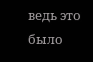ведь это было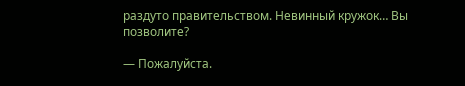раздуто правительством. Невинный кружок… Вы позволите?

— Пожалуйста.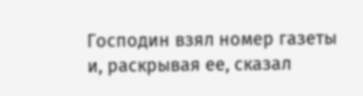Господин взял номер газеты и, раскрывая ее, сказал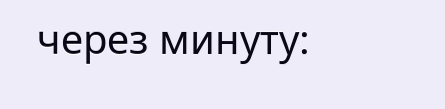через минуту: